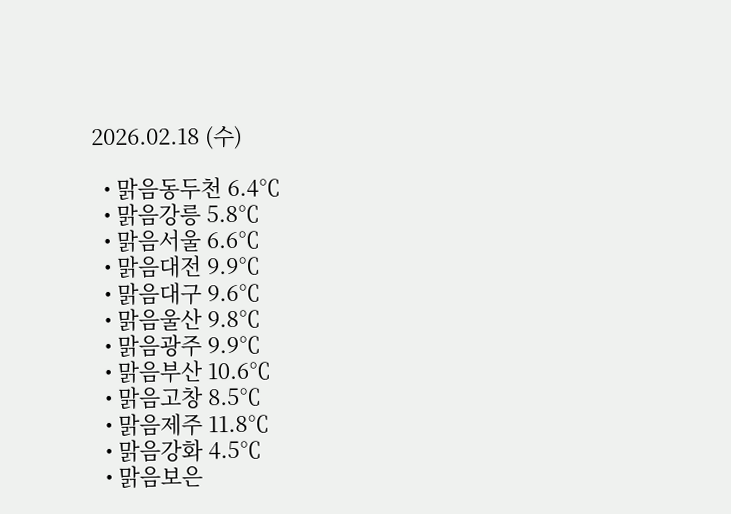2026.02.18 (수)

  • 맑음동두천 6.4℃
  • 맑음강릉 5.8℃
  • 맑음서울 6.6℃
  • 맑음대전 9.9℃
  • 맑음대구 9.6℃
  • 맑음울산 9.8℃
  • 맑음광주 9.9℃
  • 맑음부산 10.6℃
  • 맑음고창 8.5℃
  • 맑음제주 11.8℃
  • 맑음강화 4.5℃
  • 맑음보은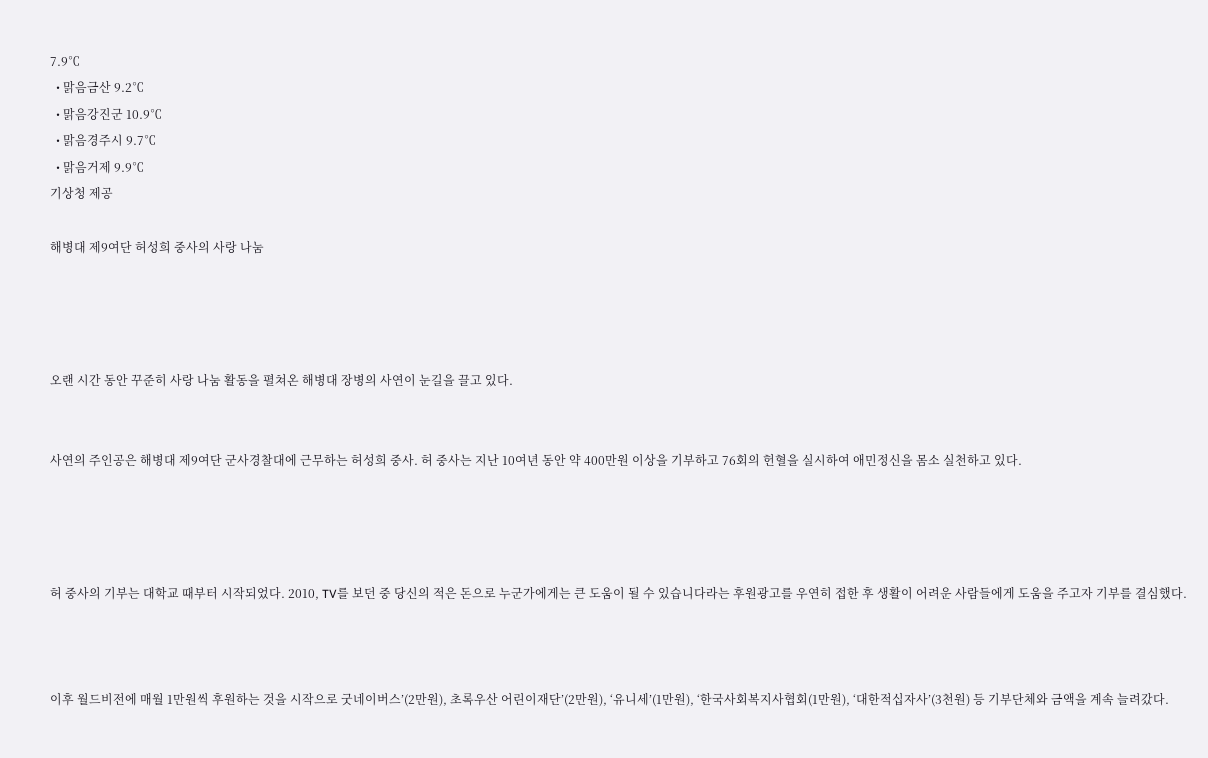7.9℃
  • 맑음금산 9.2℃
  • 맑음강진군 10.9℃
  • 맑음경주시 9.7℃
  • 맑음거제 9.9℃
기상청 제공

해병대 제9여단 허성희 중사의 사랑 나눔




오랜 시간 동안 꾸준히 사랑 나눔 활동을 펼쳐온 해병대 장병의 사연이 눈길을 끌고 있다.


사연의 주인공은 해병대 제9여단 군사경찰대에 근무하는 허성희 중사. 허 중사는 지난 10여년 동안 약 400만원 이상을 기부하고 76회의 헌혈을 실시하여 애민정신을 몸소 실천하고 있다.




허 중사의 기부는 대학교 때부터 시작되었다. 2010, TV를 보던 중 당신의 적은 돈으로 누군가에게는 큰 도움이 될 수 있습니다라는 후원광고를 우연히 접한 후 생활이 어려운 사람들에게 도움을 주고자 기부를 결심했다.



이후 월드비전에 매월 1만원씩 후원하는 것을 시작으로 굿네이버스’(2만원), 초록우산 어린이재단’(2만원), ‘유니세’(1만원), ‘한국사회복지사협회(1만원), ‘대한적십자사’(3천원) 등 기부단체와 금액을 계속 늘려갔다.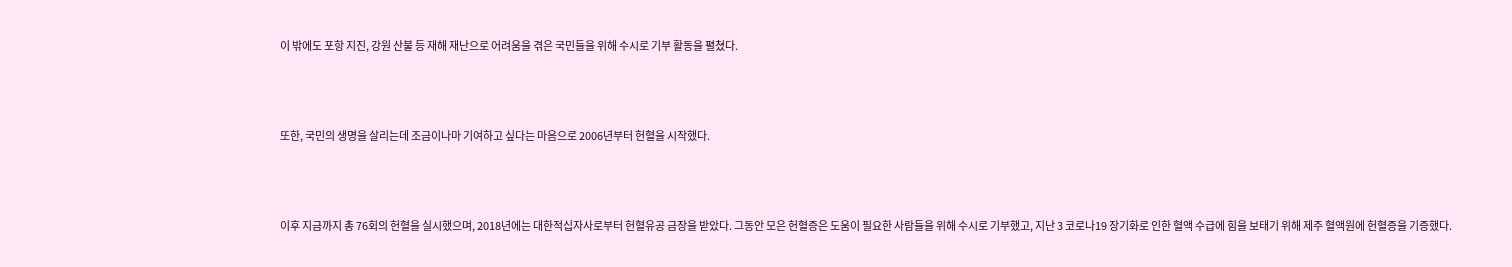이 밖에도 포항 지진, 강원 산불 등 재해 재난으로 어려움을 겪은 국민들을 위해 수시로 기부 활동을 펼쳤다.



또한, 국민의 생명을 살리는데 조금이나마 기여하고 싶다는 마음으로 2006년부터 헌혈을 시작했다.



이후 지금까지 총 76회의 헌혈을 실시했으며, 2018년에는 대한적십자사로부터 헌혈유공 금장을 받았다. 그동안 모은 헌혈증은 도움이 필요한 사람들을 위해 수시로 기부했고, 지난 3 코로나19 장기화로 인한 혈액 수급에 힘을 보태기 위해 제주 혈액원에 헌혈증을 기증했다.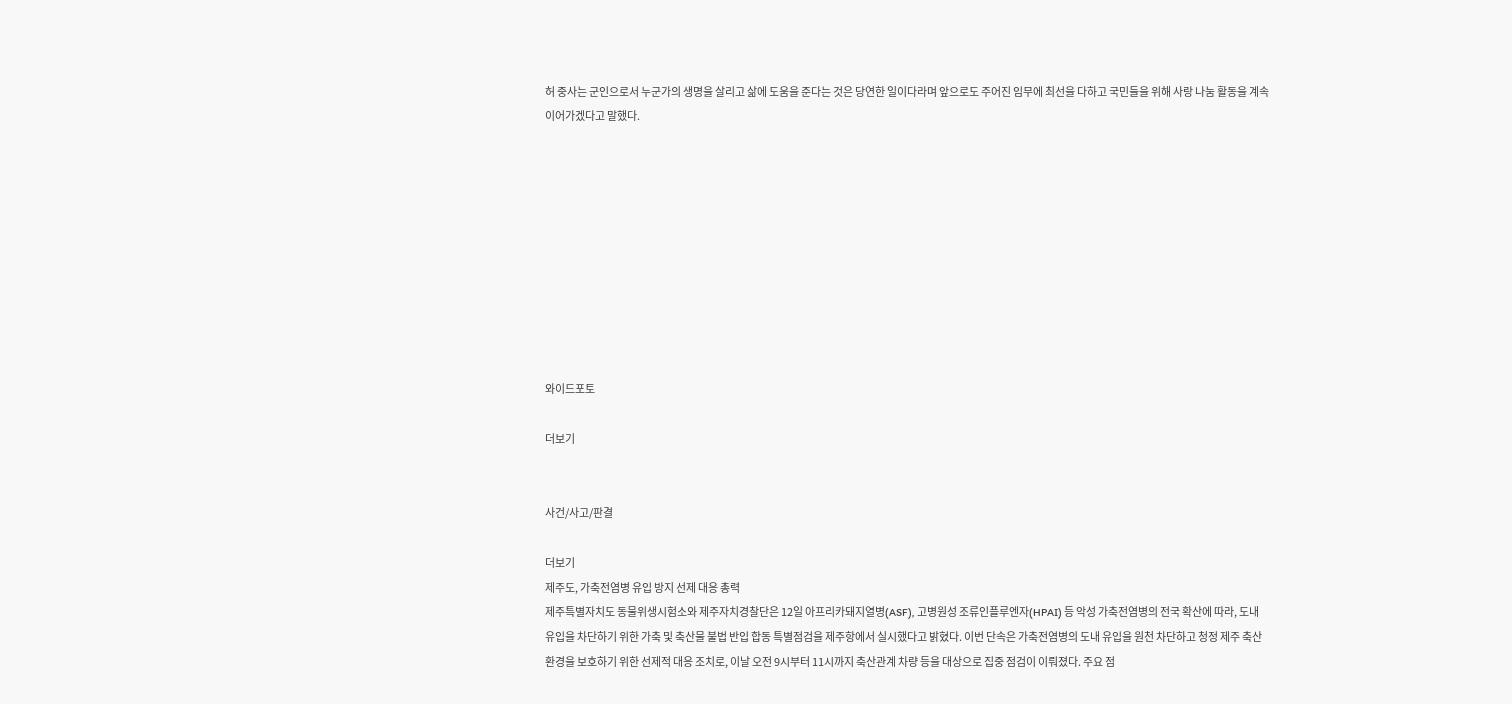허 중사는 군인으로서 누군가의 생명을 살리고 삶에 도움을 준다는 것은 당연한 일이다라며 앞으로도 주어진 임무에 최선을 다하고 국민들을 위해 사랑 나눔 활동을 계속 이어가겠다고 말했다.










와이드포토

더보기


사건/사고/판결

더보기
제주도, 가축전염병 유입 방지 선제 대응 총력
제주특별자치도 동물위생시험소와 제주자치경찰단은 12일 아프리카돼지열병(ASF), 고병원성 조류인플루엔자(HPAI) 등 악성 가축전염병의 전국 확산에 따라, 도내 유입을 차단하기 위한 가축 및 축산물 불법 반입 합동 특별점검을 제주항에서 실시했다고 밝혔다. 이번 단속은 가축전염병의 도내 유입을 원천 차단하고 청정 제주 축산환경을 보호하기 위한 선제적 대응 조치로, 이날 오전 9시부터 11시까지 축산관계 차량 등을 대상으로 집중 점검이 이뤄졌다. 주요 점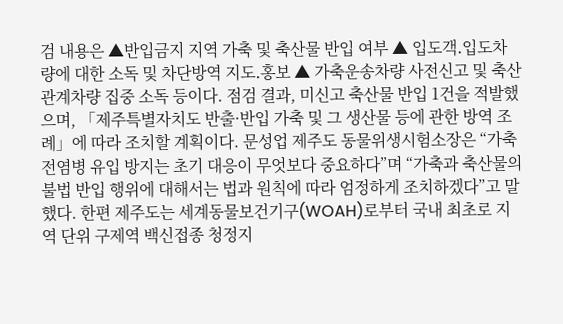검 내용은 ▲반입금지 지역 가축 및 축산물 반입 여부 ▲ 입도객․입도차량에 대한 소독 및 차단방역 지도․홍보 ▲ 가축운송차량 사전신고 및 축산관계차량 집중 소독 등이다. 점검 결과, 미신고 축산물 반입 1건을 적발했으며, 「제주특별자치도 반출·반입 가축 및 그 생산물 등에 관한 방역 조례」에 따라 조치할 계획이다. 문성업 제주도 동물위생시험소장은 “가축전염병 유입 방지는 초기 대응이 무엇보다 중요하다”며 “가축과 축산물의 불법 반입 행위에 대해서는 법과 원칙에 따라 엄정하게 조치하겠다”고 말했다. 한편 제주도는 세계동물보건기구(WOAH)로부터 국내 최초로 지역 단위 구제역 백신접종 청정지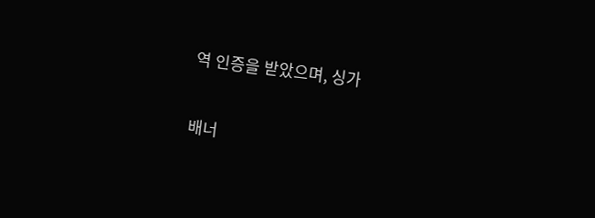역 인증을 받았으며, 싱가

배너